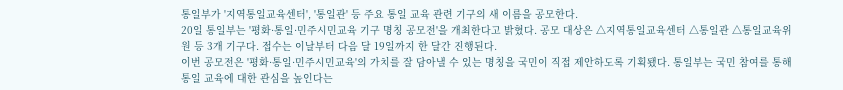통일부가 '지역통일교육센터', '통일관' 등 주요 통일 교육 관련 기구의 새 이름을 공모한다.
20일 통일부는 '평화·통일·민주시민교육 기구 명칭 공모전'을 개최한다고 밝혔다. 공모 대상은 △지역통일교육센터 △통일관 △통일교육위원 등 3개 기구다. 접수는 이날부터 다음 달 19일까지 한 달간 진행된다.
이번 공모전은 '평화·통일·민주시민교육'의 가치를 잘 담아낼 수 있는 명칭을 국민이 직접 제안하도록 기획됐다. 통일부는 국민 참여를 통해 통일 교육에 대한 관심을 높인다는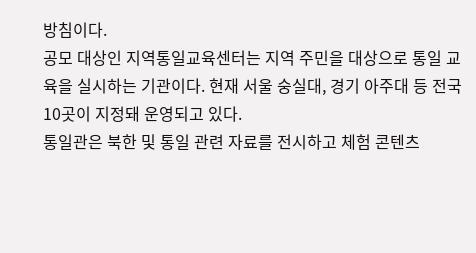방침이다.
공모 대상인 지역통일교육센터는 지역 주민을 대상으로 통일 교육을 실시하는 기관이다. 현재 서울 숭실대, 경기 아주대 등 전국 10곳이 지정돼 운영되고 있다.
통일관은 북한 및 통일 관련 자료를 전시하고 체험 콘텐츠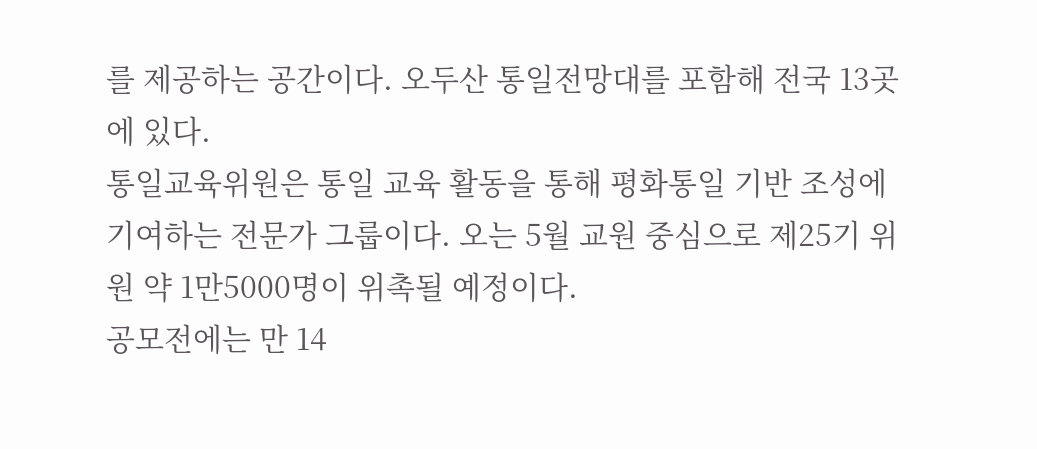를 제공하는 공간이다. 오두산 통일전망대를 포함해 전국 13곳에 있다.
통일교육위원은 통일 교육 활동을 통해 평화통일 기반 조성에 기여하는 전문가 그룹이다. 오는 5월 교원 중심으로 제25기 위원 약 1만5000명이 위촉될 예정이다.
공모전에는 만 14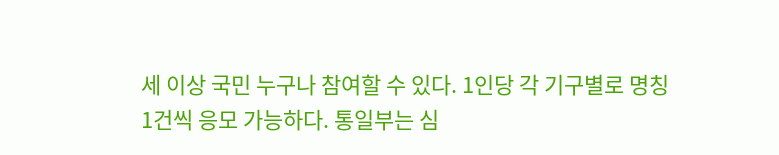세 이상 국민 누구나 참여할 수 있다. 1인당 각 기구별로 명칭 1건씩 응모 가능하다. 통일부는 심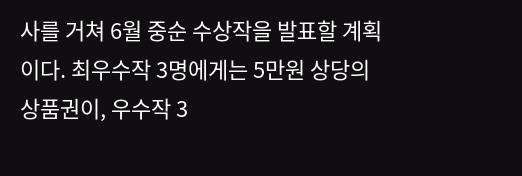사를 거쳐 6월 중순 수상작을 발표할 계획이다. 최우수작 3명에게는 5만원 상당의 상품권이, 우수작 3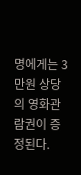명에게는 3만원 상당의 영화관람권이 증정된다.